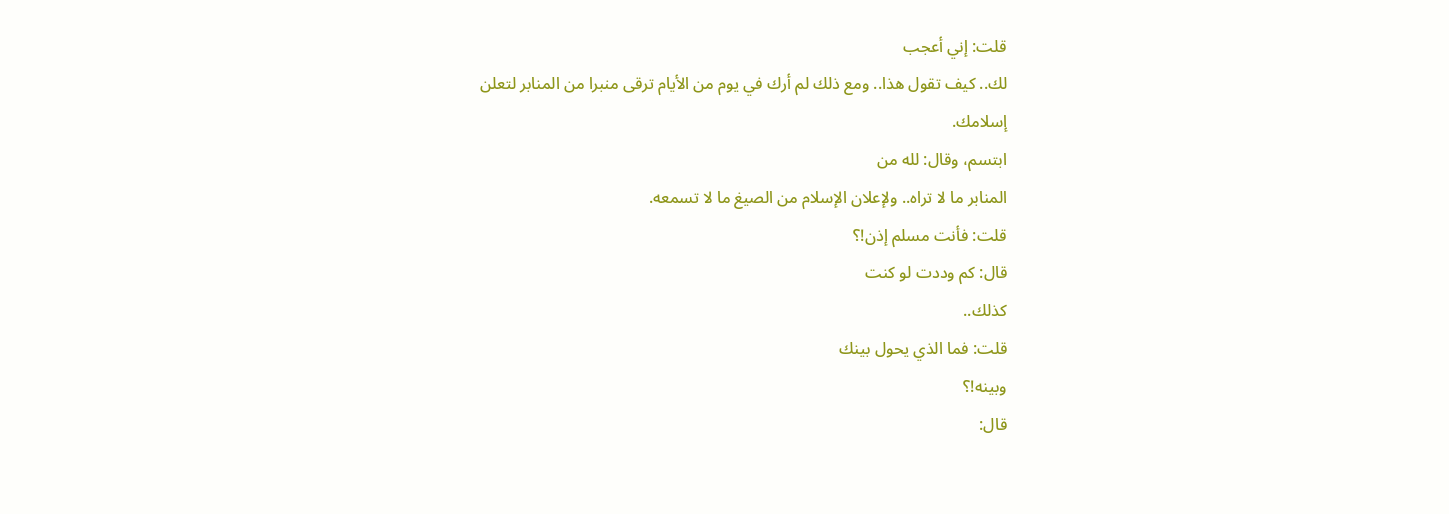قلت: إني أعجب
لك.. كيف تقول هذا.. ومع ذلك لم أرك في يوم من الأيام ترقى منبرا من المنابر لتعلن
إسلامك.
ابتسم، وقال: لله من
المنابر ما لا تراه.. ولإعلان الإسلام من الصيغ ما لا تسمعه.
قلت: فأنت مسلم إذن!؟
قال: كم وددت لو كنت
كذلك..
قلت: فما الذي يحول بينك
وبينه!؟
قال: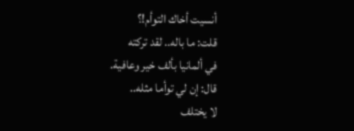أنسيت أخاك التوأم!؟
قلت: ما باله.. لقد تركته
في ألمانيا بألف خير وعافية.
قال: إن لي توأما مثله..
لا يختلف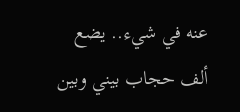عنه في شيء.. يضع ألف حجاب بيني وبين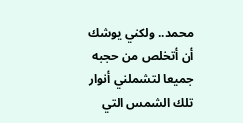محمد.. ولكني يوشك أن أتخلص من حجبه
جميعا لتشملني أنوار تلك الشمس التي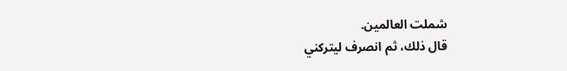شملت العالمين.
قال ذلك، ثم انصرف ليتركني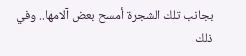بجانب تلك الشجرة أمسح بعض آلامها.. وفي ذلك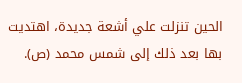الحين تنزلت علي أشعة جديدة، اهتديت
بها بعد ذلك إلى شمس محمد (ص).